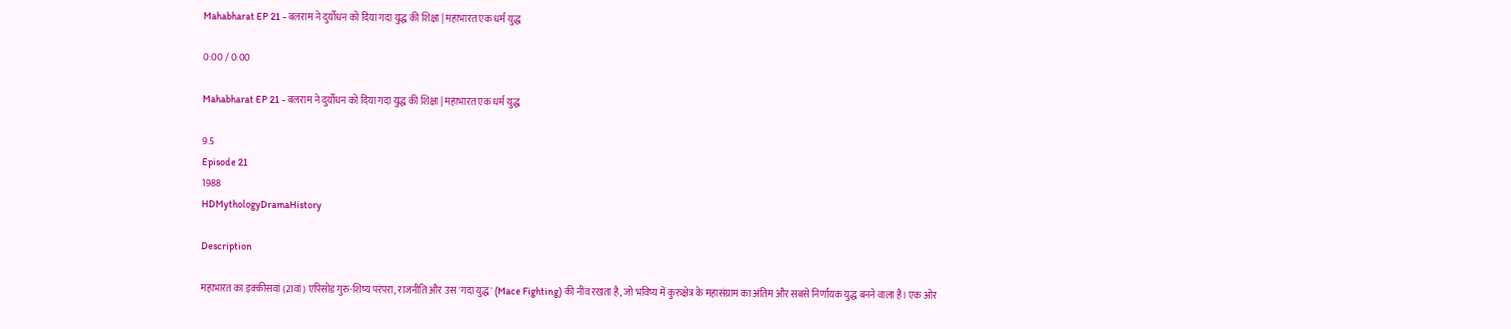Mahabharat EP 21 - बलराम ने दुर्योधन को दिया गदा युद्ध की शिक्षा | महाभारत एक धर्म युद्ध

0:00 / 0:00

Mahabharat EP 21 - बलराम ने दुर्योधन को दिया गदा युद्ध की शिक्षा | महाभारत एक धर्म युद्ध

9.5
Episode 21
1988
HDMythologyDramaHistory

Description

महाभारत का इक्कीसवां (21वां) एपिसोड गुरु-शिष्य परंपरा, राजनीति और उस 'गदा युद्ध' (Mace Fighting) की नींव रखता है, जो भविष्य में कुरुक्षेत्र के महासंग्राम का अंतिम और सबसे निर्णायक युद्ध बनने वाला है। एक ओर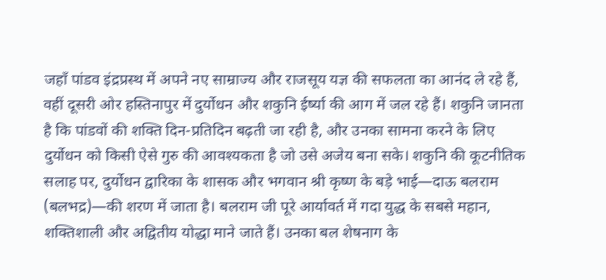जहाँ पांडव इंद्रप्रस्थ में अपने नए साम्राज्य और राजसूय यज्ञ की सफलता का आनंद ले रहे हैं, वहीं दूसरी ओर हस्तिनापुर में दुर्योधन और शकुनि ईर्ष्या की आग में जल रहे हैं। शकुनि जानता है कि पांडवों की शक्ति दिन-प्रतिदिन बढ़ती जा रही है, और उनका सामना करने के लिए दुर्योधन को किसी ऐसे गुरु की आवश्यकता है जो उसे अजेय बना सके। शकुनि की कूटनीतिक सलाह पर, दुर्योधन द्वारिका के शासक और भगवान श्री कृष्ण के बड़े भाई—दाऊ बलराम (बलभद्र)—की शरण में जाता है। बलराम जी पूरे आर्यावर्त में गदा युद्ध के सबसे महान, शक्तिशाली और अद्वितीय योद्धा माने जाते हैं। उनका बल शेषनाग के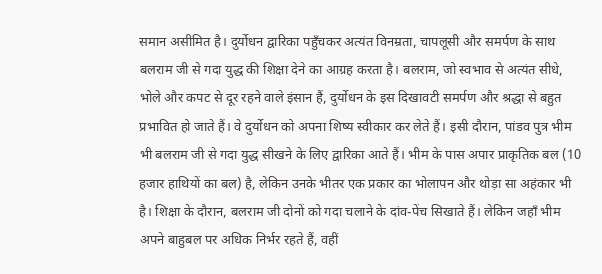समान असीमित है। दुर्योधन द्वारिका पहुँचकर अत्यंत विनम्रता, चापलूसी और समर्पण के साथ बलराम जी से गदा युद्ध की शिक्षा देने का आग्रह करता है। बलराम, जो स्वभाव से अत्यंत सीधे, भोले और कपट से दूर रहने वाले इंसान हैं, दुर्योधन के इस दिखावटी समर्पण और श्रद्धा से बहुत प्रभावित हो जाते हैं। वे दुर्योधन को अपना शिष्य स्वीकार कर लेते हैं। इसी दौरान, पांडव पुत्र भीम भी बलराम जी से गदा युद्ध सीखने के लिए द्वारिका आते हैं। भीम के पास अपार प्राकृतिक बल (10 हजार हाथियों का बल) है, लेकिन उनके भीतर एक प्रकार का भोलापन और थोड़ा सा अहंकार भी है। शिक्षा के दौरान, बलराम जी दोनों को गदा चलाने के दांव-पेंच सिखाते हैं। लेकिन जहाँ भीम अपने बाहुबल पर अधिक निर्भर रहते हैं, वहीं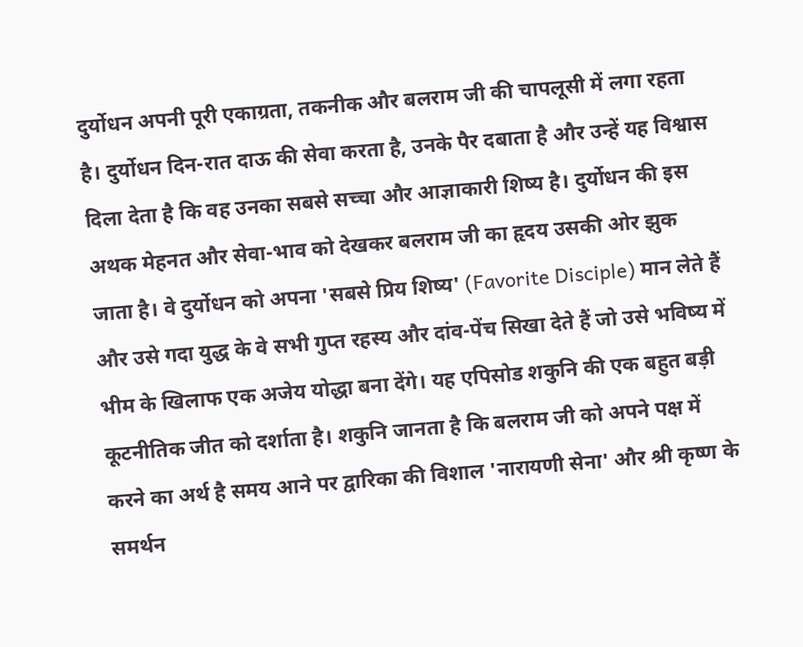दुर्योधन अपनी पूरी एकाग्रता, तकनीक और बलराम जी की चापलूसी में लगा रहता है। दुर्योधन दिन-रात दाऊ की सेवा करता है, उनके पैर दबाता है और उन्हें यह विश्वास दिला देता है कि वह उनका सबसे सच्चा और आज्ञाकारी शिष्य है। दुर्योधन की इस अथक मेहनत और सेवा-भाव को देखकर बलराम जी का हृदय उसकी ओर झुक जाता है। वे दुर्योधन को अपना 'सबसे प्रिय शिष्य' (Favorite Disciple) मान लेते हैं और उसे गदा युद्ध के वे सभी गुप्त रहस्य और दांव-पेंच सिखा देते हैं जो उसे भविष्य में भीम के खिलाफ एक अजेय योद्धा बना देंगे। यह एपिसोड शकुनि की एक बहुत बड़ी कूटनीतिक जीत को दर्शाता है। शकुनि जानता है कि बलराम जी को अपने पक्ष में करने का अर्थ है समय आने पर द्वारिका की विशाल 'नारायणी सेना' और श्री कृष्ण के समर्थन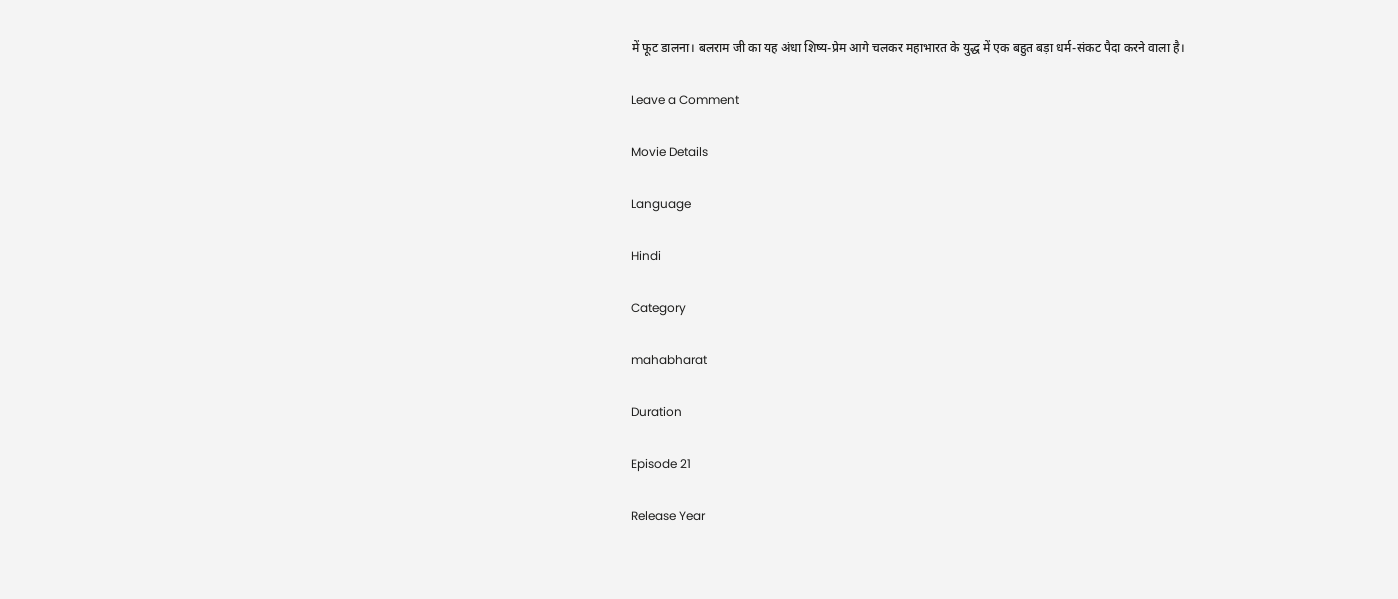में फूट डालना। बलराम जी का यह अंधा शिष्य-प्रेम आगे चलकर महाभारत के युद्ध में एक बहुत बड़ा धर्म-संकट पैदा करने वाला है।

Leave a Comment

Movie Details

Language

Hindi

Category

mahabharat

Duration

Episode 21

Release Year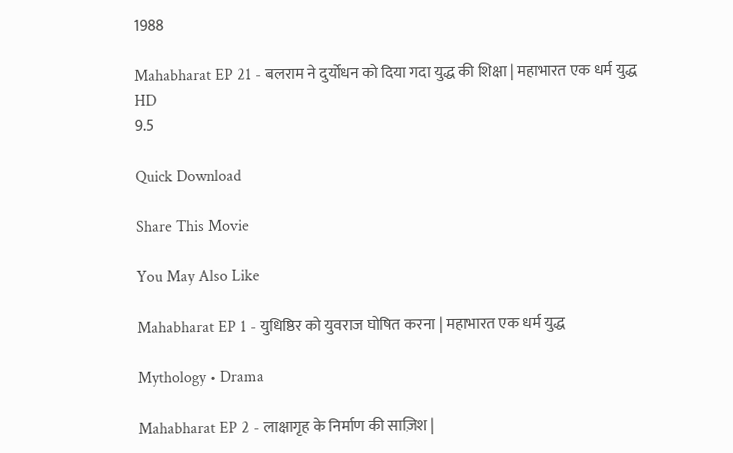1988

Mahabharat EP 21 - बलराम ने दुर्योधन को दिया गदा युद्ध की शिक्षा | महाभारत एक धर्म युद्ध
HD
9.5

Quick Download

Share This Movie

You May Also Like

Mahabharat EP 1 - युधिष्ठिर को युवराज घोषित करना | महाभारत एक धर्म युद्ध

Mythology • Drama

Mahabharat EP 2 - लाक्षागृह के निर्माण की साज़िश |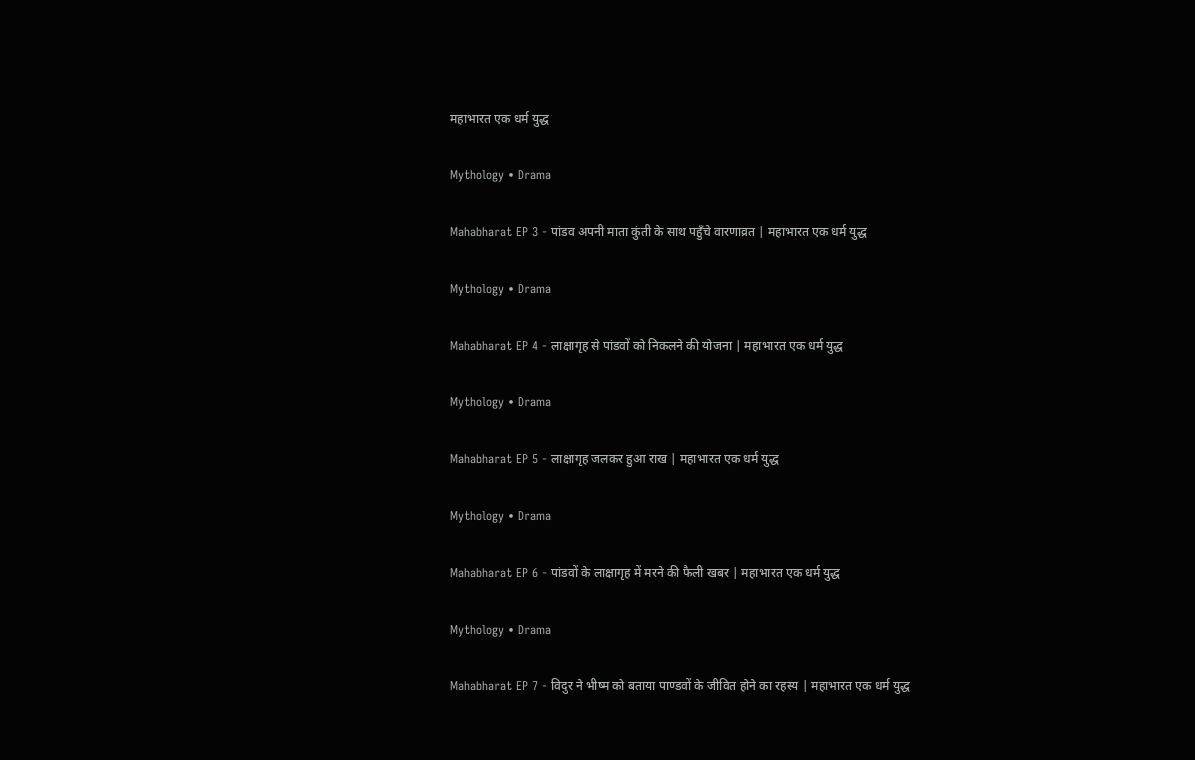महाभारत एक धर्म युद्ध

Mythology • Drama

Mahabharat EP 3 - पांडव अपनी माता कुंती के साथ पहुँचे वारणाव्रत | महाभारत एक धर्म युद्ध

Mythology • Drama

Mahabharat EP 4 - लाक्षागृह से पांडवों को निकलने की योजना | महाभारत एक धर्म युद्ध

Mythology • Drama

Mahabharat EP 5 - लाक्षागृह जलकर हुआ राख | महाभारत एक धर्म युद्ध

Mythology • Drama

Mahabharat EP 6 - पांडवों के लाक्षागृह में मरने की फैली खबर | महाभारत एक धर्म युद्ध

Mythology • Drama

Mahabharat EP 7 - विदुर ने भीष्म को बताया पाण्डवों के जीवित होने का रहस्य | महाभारत एक धर्म युद्ध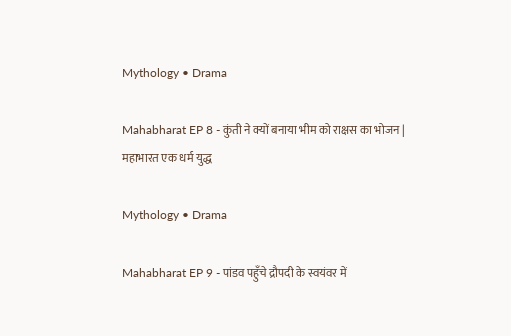Mythology • Drama

Mahabharat EP 8 - कुंती ने क्यों बनाया भीम को राक्षस का भोजन | महाभारत एक धर्म युद्ध

Mythology • Drama

Mahabharat EP 9 - पांडव पहुँचे द्रौपदी के स्वयंवर में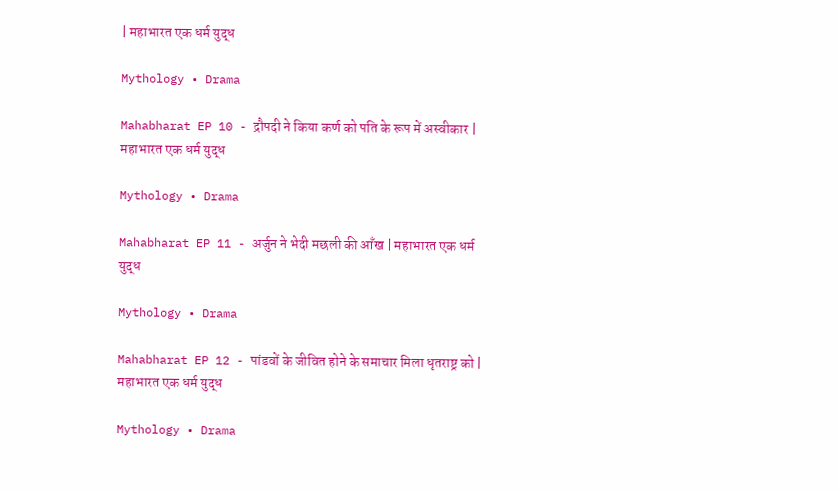| महाभारत एक धर्म युद्ध

Mythology • Drama

Mahabharat EP 10 - द्रौपदी ने किया कर्ण को पति के रूप में अस्वीकार | महाभारत एक धर्म युद्ध

Mythology • Drama

Mahabharat EP 11 - अर्जुन ने भेदी मछली की आँख | महाभारत एक धर्म युद्ध

Mythology • Drama

Mahabharat EP 12 - पांडवों के जीवित होने के समाचार मिला धृतराष्ट्र को | महाभारत एक धर्म युद्ध

Mythology • Drama